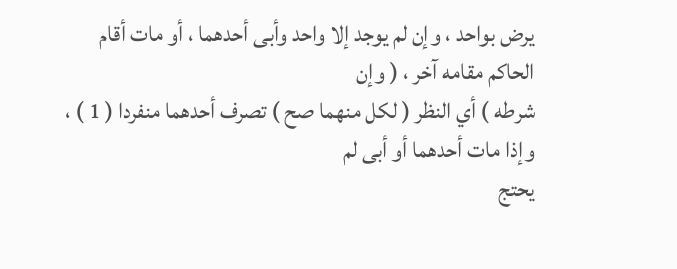يرض بواحد ، وإن لم يوجد إلا واحد وأبى أحدهما ، أو مات أقام الحاكم مقامه آخر ، ( وإن
شرطه ) أي النظر ( لكل منهما صح ) تصرف أحدهما منفردا ( 1 ) ، وإذا مات أحدهما أو أبى لم
يحتج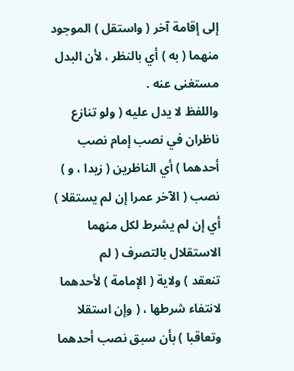إلى إقامة آخر ( واستقل ) الموجود منهما ( به ) أي بالنظر ، لأن البدل مستغنى عنه .
واللفظ لا يدل عليه ( ولو تنازع ناظران في نصب إمام نصب أحدهما ) أي الناظرين ( زيدا ، و )
نصب ( الآخر عمرا إن لم يستقلا ) أي إن لم يشرط لكل منهما الاستقلال بالتصرف ( لم
تنعقد ) ولاية ( الإمامة ) لأحدهما لانتفاء شرطها ، ( وإن استقلا وتعاقبا ) بأن سبق نصب أحدهما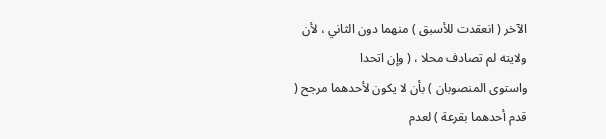الآخر ( انعقدت للأسبق ) منهما دون الثاني ، لأن ولايته لم تصادف محلا ، ( وإن اتحدا
واستوى المنصوبان ) بأن لا يكون لأحدهما مرجح ( قدم أحدهما بقرعة ) لعدم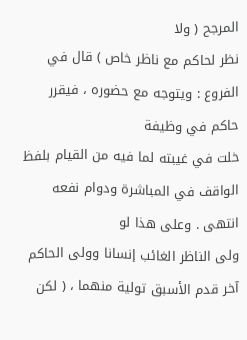المرجح ( ولا
نظر لحاكم مع ناظر خاص ) قال في الفروع : ويتوجه مع حضوره ، فيقرر حاكم في وظيفة
خلت في غيبته لما فيه من القيام بلفظ الواقف في المباشرة ودوام نفعه انتهى . وعلى هذا لو
ولى الناظر الغائب إنسانا وولى الحاكم آخر قدم الأسبق تولية منهما ، ( لكن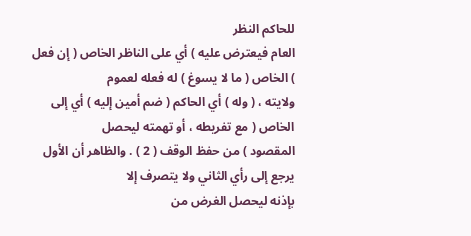للحاكم النظر
العام فيعترض عليه ) أي على الناظر الخاص ( إن فعل ) الخاص ( ما لا يسوغ ) له فعله لعموم
ولايته ، ( وله ) أي الحاكم ( ضم أمين إليه ) أي إلى الخاص ( مع تفريطه ، أو تهمته ليحصل
المقصود ) من حفظ الوقف ( 2 ) . والظاهر أن الأول يرجع إلى رأي الثاني ولا يتصرف إلا
بإذنه ليحصل الغرض من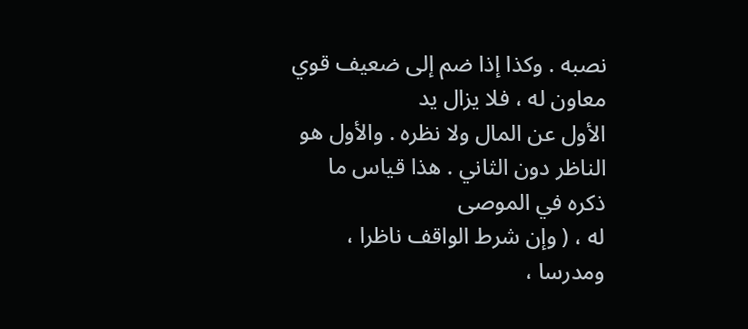نصبه . وكذا إذا ضم إلى ضعيف قوي معاون له ، فلا يزال يد
الأول عن المال ولا نظره . والأول هو الناظر دون الثاني . هذا قياس ما ذكره في الموصى
له ، ( وإن شرط الواقف ناظرا ، ومدرسا ،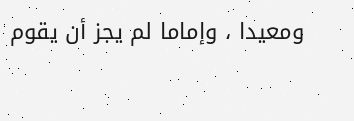ومعيدا ، وإماما لم يجز أن يقوم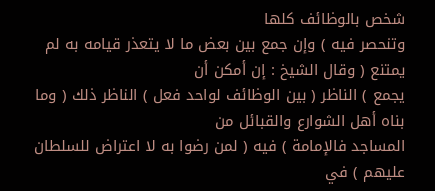شخص بالوظائف كلها
وتنحصر فيه ) وإن جمع بين بعض ما لا يتعذر قيامه به لم يمتنع ( وقال الشيخ : إن أمكن أن
يجمع ) الناظر ( بين الوظائف لواحد فعل ) الناظر ذلك ( وما بناه أهل الشوارع والقبائل من
المساجد فالإمامة ) فيه ( لمن رضوا به لا اعتراض للسلطان عليهم ) في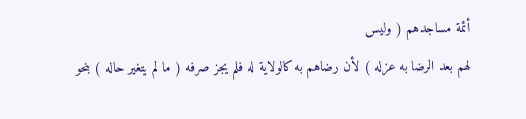أئمة مساجدهم ( وليس
لهم بعد الرضا به عزله ) لأن رضاهم به كالولاية له فلم يجز صرفه ( ما لم يتغير حاله ) بنحو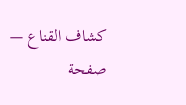كشاف القناع — صفحة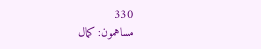330
مساهمون: كمال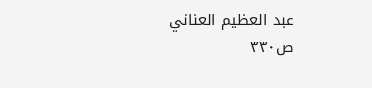عبد العظيم العناني
ص٣٣٠